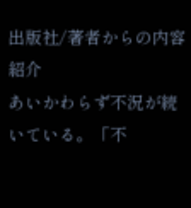出版社/著者からの内容紹介
あいかわらず不況が続いている。「不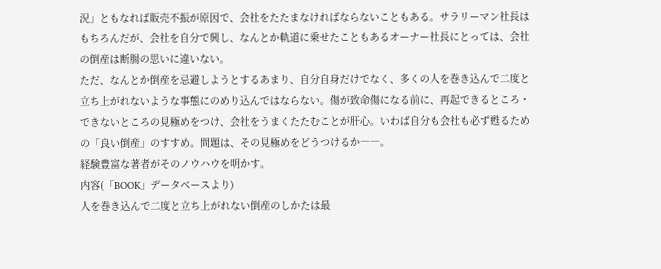況」ともなれば販売不振が原因で、会社をたたまなければならないこともある。サラリーマン社長はもちろんだが、会社を自分で興し、なんとか軌道に乗せたこともあるオーナー社長にとっては、会社の倒産は断腸の思いに違いない。
ただ、なんとか倒産を忌避しようとするあまり、自分自身だけでなく、多くの人を巻き込んで二度と立ち上がれないような事態にのめり込んではならない。傷が致命傷になる前に、再起できるところ・できないところの見極めをつけ、会社をうまくたたむことが肝心。いわば自分も会社も必ず甦るための「良い倒産」のすすめ。問題は、その見極めをどうつけるか――。
経験豊富な著者がそのノウハウを明かす。
内容(「BOOK」データベースより)
人を巻き込んで二度と立ち上がれない倒産のしかたは最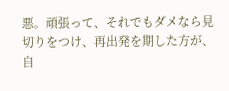悪。頑張って、それでもダメなら見切りをつけ、再出発を期した方が、自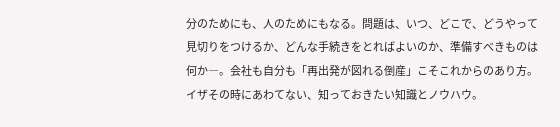分のためにも、人のためにもなる。問題は、いつ、どこで、どうやって見切りをつけるか、どんな手続きをとればよいのか、準備すべきものは何か―。会社も自分も「再出発が図れる倒産」こそこれからのあり方。イザその時にあわてない、知っておきたい知識とノウハウ。